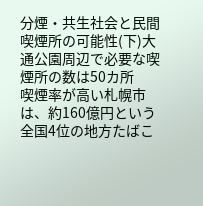分煙・共生社会と民間喫煙所の可能性(下)大通公園周辺で必要な喫煙所の数は50カ所
喫煙率が高い札幌市は、約160億円という全国4位の地方たばこ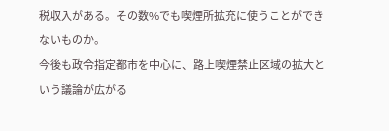税収入がある。その数%でも喫煙所拡充に使うことができないものか。
今後も政令指定都市を中心に、路上喫煙禁止区域の拡大という議論が広がる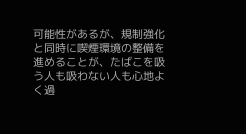可能性があるが、規制強化と同時に喫煙環境の整備を進めることが、たばこを吸う人も吸わない人も心地よく過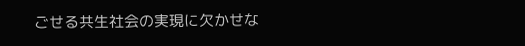ごせる共生社会の実現に欠かせな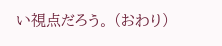い視点だろう。 (おわり)